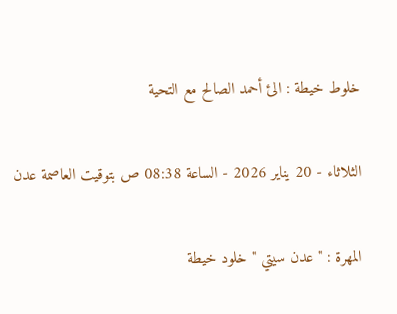خلوط خيطة : الئ أحمد الصالح مع التحية

الثلاثاء - 20 يناير 2026 - الساعة 08:38 ص بتوقيت العاصمة عدن

المهرة : " عدن سيتي " خلود خيطة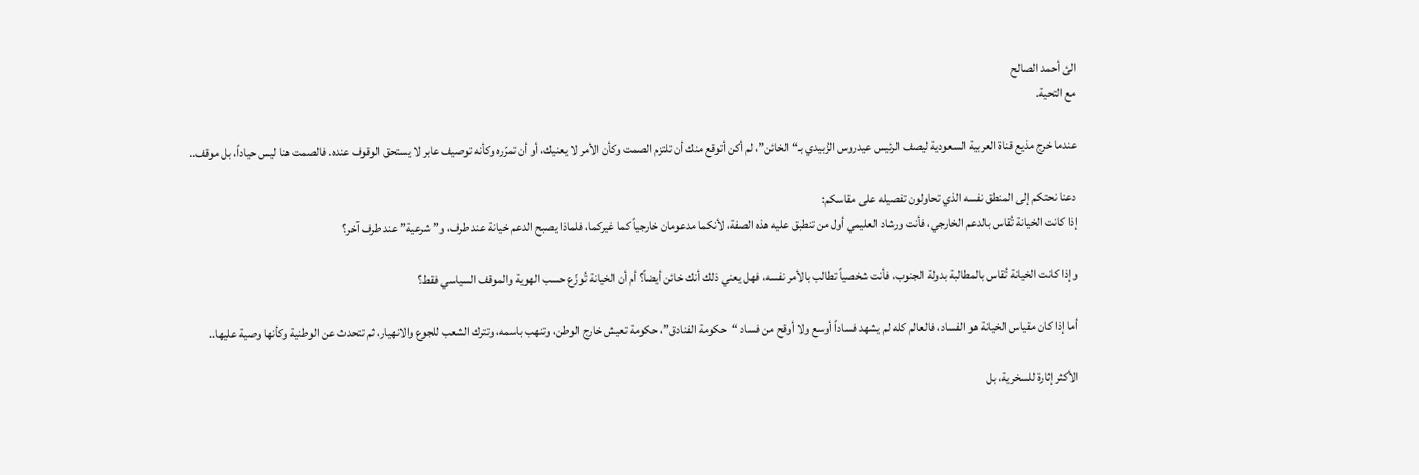الئ أحمد الصالح
مع التحية.

عندما خرج مذيع قناة العربية السعودية ليصف الرئيس عيدروس الزُبيدي بـ“الخائن”، لم أكن أتوقع منك أن تلتزم الصمت وكأن الأمر لا يعنيك، أو أن تمرّره وكأنه توصيف عابر لا يستحق الوقوف عنده. فالصمت هنا ليس حياداً، بل موقف..

دعنا نحتكم إلى المنطق نفسه الذي تحاولون تفصيله على مقاسكم:
إذا كانت الخيانة تُقاس بالدعم الخارجي، فأنت ورشاد العليمي أول من تنطبق عليه هذه الصفة، لأنكما مدعومان خارجياً كما غيركما، فلماذا يصبح الدعم خيانة عند طرف، و”شرعية” عند طرف آخر؟

وإذا كانت الخيانة تُقاس بالمطالبة بدولة الجنوب، فأنت شخصياً تطالب بالأمر نفسه، فهل يعني ذلك أنك خائن أيضاً؟ أم أن الخيانة تُوزّع حسب الهوية والموقف السياسي فقط؟

أما إذا كان مقياس الخيانة هو الفساد، فالعالم كله لم يشهد فساداً أوسع ولا أوقح من فساد “حكومة الفنادق”، حكومة تعيش خارج الوطن، وتنهب باسمه، وتترك الشعب للجوع والانهيار، ثم تتحدث عن الوطنية وكأنها وصية عليها..

الأكثر إثارة للسخرية، بل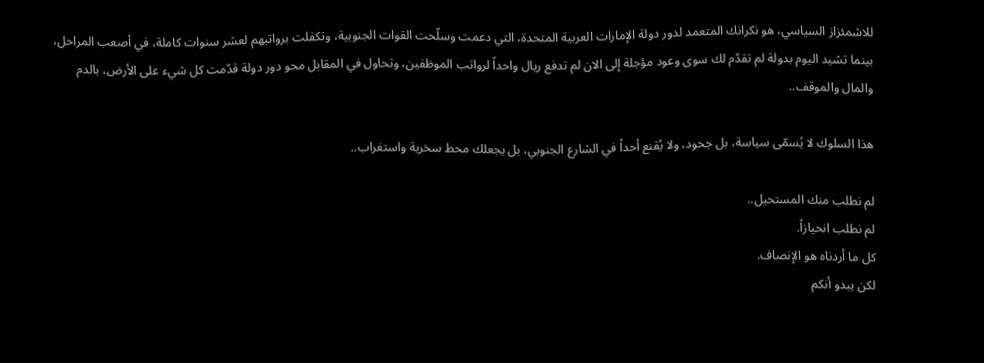للاشمئزاز السياسي، هو نكرانك المتعمد لدور دولة الإمارات العربية المتحدة، التي دعمت وسلّحت القوات الجنوبية، وتكفلت برواتبهم لعشر سنوات كاملة، في أصعب المراحل، بينما تشيد اليوم بدولة لم تقدّم لك سوى وعود مؤجلة إلى الان لم تدفع ريال واحداً لرواتب الموظفين، وتحاول في المقابل محو دور دولة قدّمت كل شيء على الأرض، بالدم والمال والموقف..

هذا السلوك لا يُسمّى سياسة، بل جحود، ولا يُقنع أحداً في الشارع الجنوبي، بل يجعلك محط سخرية واستغراب..

لم نطلب منك المستحيل..
لم نطلب انحيازاً.
كل ما أردناه هو الإنصاف.
لكن يبدو أنكم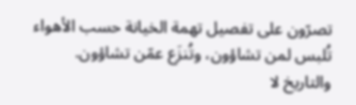تصرّون على تفصيل تهمة الخيانة حسب الأهواء
تُلبس لمن تشاؤون، وتُنزَع عمّن تشاؤون.
والتاريخ لا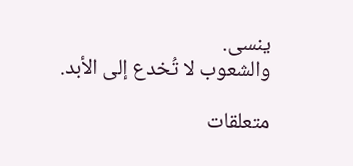ينسى.
والشعوب لا تُخدع إلى الأبد.

متعلقات